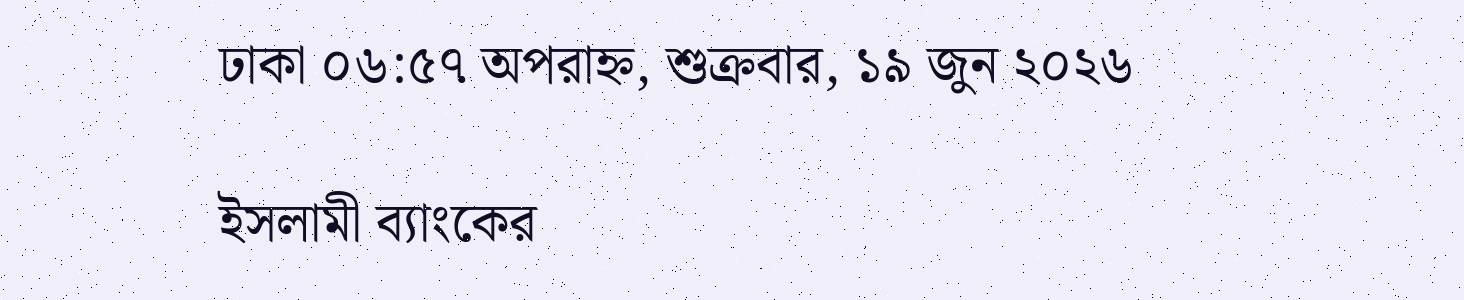ঢাকা ০৬:৫৭ অপরাহ্ন, শুক্রবার, ১৯ জুন ২০২৬

ইসলামী ব্যাংকের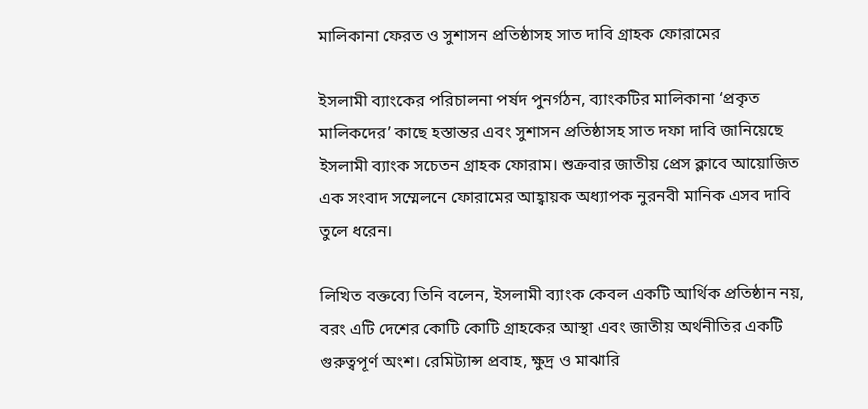মালিকানা ফেরত ও সুশাসন প্রতিষ্ঠাসহ সাত দাবি গ্রাহক ফোরামের

ইসলামী ব্যাংকের পরিচালনা পর্ষদ পুনর্গঠন, ব্যাংকটির মালিকানা ‘প্রকৃত মালিকদের’ কাছে হস্তান্তর এবং সুশাসন প্রতিষ্ঠাসহ সাত দফা দাবি জানিয়েছে ইসলামী ব্যাংক সচেতন গ্রাহক ফোরাম। শুক্রবার জাতীয় প্রেস ক্লাবে আয়োজিত এক সংবাদ সম্মেলনে ফোরামের আহ্বায়ক অধ্যাপক নুরনবী মানিক এসব দাবি তুলে ধরেন।

লিখিত বক্তব্যে তিনি বলেন, ইসলামী ব্যাংক কেবল একটি আর্থিক প্রতিষ্ঠান নয়, বরং এটি দেশের কোটি কোটি গ্রাহকের আস্থা এবং জাতীয় অর্থনীতির একটি গুরুত্বপূর্ণ অংশ। রেমিট্যান্স প্রবাহ, ক্ষুদ্র ও মাঝারি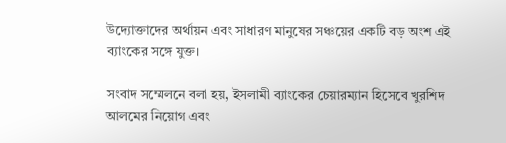উদ্যোক্তাদের অর্থায়ন এবং সাধারণ মানুষের সঞ্চয়ের একটি বড় অংশ এই ব্যাংকের সঙ্গে যুক্ত।

সংবাদ সম্মেলনে বলা হয়, ইসলামী ব্যাংকের চেয়ারম্যান হিসেবে খুরশিদ আলমের নিয়োগ এবং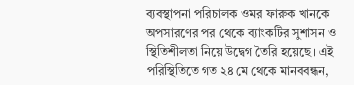ব্যবস্থাপনা পরিচালক ওমর ফারুক খানকে অপসারণের পর থেকে ব্যাংকটির সুশাসন ও স্থিতিশীলতা নিয়ে উদ্বেগ তৈরি হয়েছে। এই পরিস্থিতিতে গত ২৪ মে থেকে মানববন্ধন,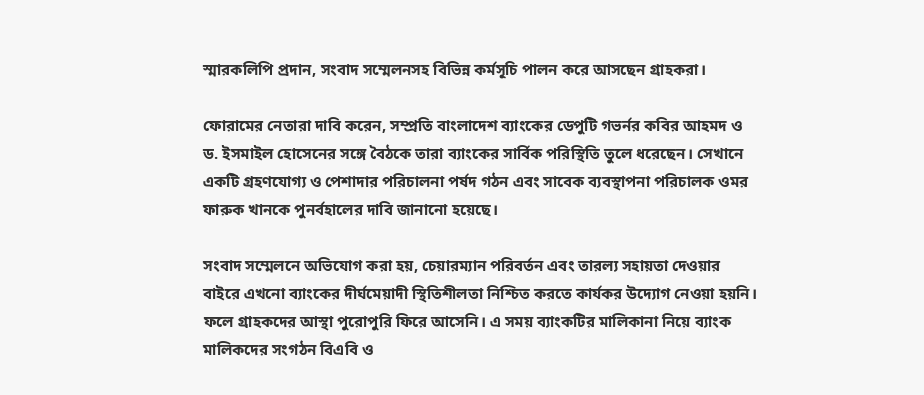স্মারকলিপি প্রদান, সংবাদ সম্মেলনসহ বিভিন্ন কর্মসূচি পালন করে আসছেন গ্রাহকরা।

ফোরামের নেতারা দাবি করেন, সম্প্রতি বাংলাদেশ ব্যাংকের ডেপুটি গভর্নর কবির আহমদ ও ড. ইসমাইল হোসেনের সঙ্গে বৈঠকে তারা ব্যাংকের সার্বিক পরিস্থিতি তুলে ধরেছেন। সেখানে একটি গ্রহণযোগ্য ও পেশাদার পরিচালনা পর্ষদ গঠন এবং সাবেক ব্যবস্থাপনা পরিচালক ওমর ফারুক খানকে পুনর্বহালের দাবি জানানো হয়েছে।

সংবাদ সম্মেলনে অভিযোগ করা হয়, চেয়ারম্যান পরিবর্তন এবং তারল্য সহায়তা দেওয়ার বাইরে এখনো ব্যাংকের দীর্ঘমেয়াদী স্থিতিশীলতা নিশ্চিত করতে কার্যকর উদ্যোগ নেওয়া হয়নি। ফলে গ্রাহকদের আস্থা পুরোপুরি ফিরে আসেনি। এ সময় ব্যাংকটির মালিকানা নিয়ে ব্যাংক মালিকদের সংগঠন বিএবি ও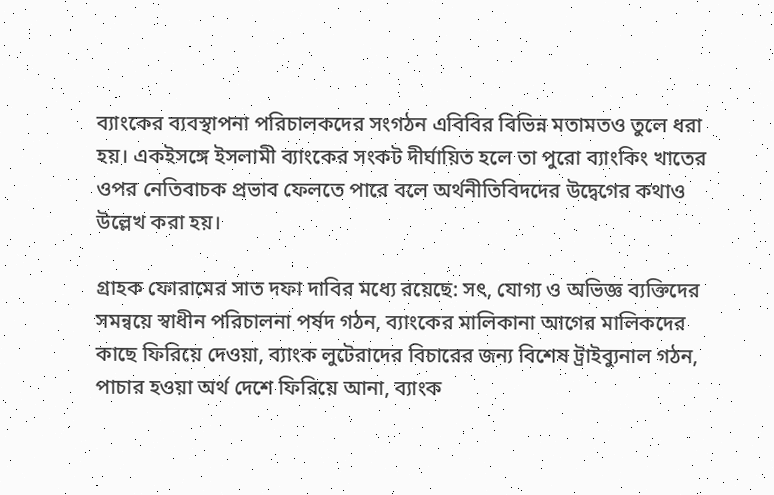ব্যাংকের ব্যবস্থাপনা পরিচালকদের সংগঠন এবিবির বিভিন্ন মতামতও তুলে ধরা হয়। একইসঙ্গে ইসলামী ব্যাংকের সংকট দীর্ঘায়িত হলে তা পুরো ব্যাংকিং খাতের ওপর নেতিবাচক প্রভাব ফেলতে পারে বলে অর্থনীতিবিদদের উদ্বেগের কথাও উল্লেখ করা হয়।

গ্রাহক ফোরামের সাত দফা দাবির মধ্যে রয়েছে: সৎ, যোগ্য ও অভিজ্ঞ ব্যক্তিদের সমন্বয়ে স্বাধীন পরিচালনা পর্ষদ গঠন, ব্যাংকের মালিকানা আগের মালিকদের কাছে ফিরিয়ে দেওয়া, ব্যাংক লুটেরাদের বিচারের জন্য বিশেষ ট্রাইব্যুনাল গঠন, পাচার হওয়া অর্থ দেশে ফিরিয়ে আনা, ব্যাংক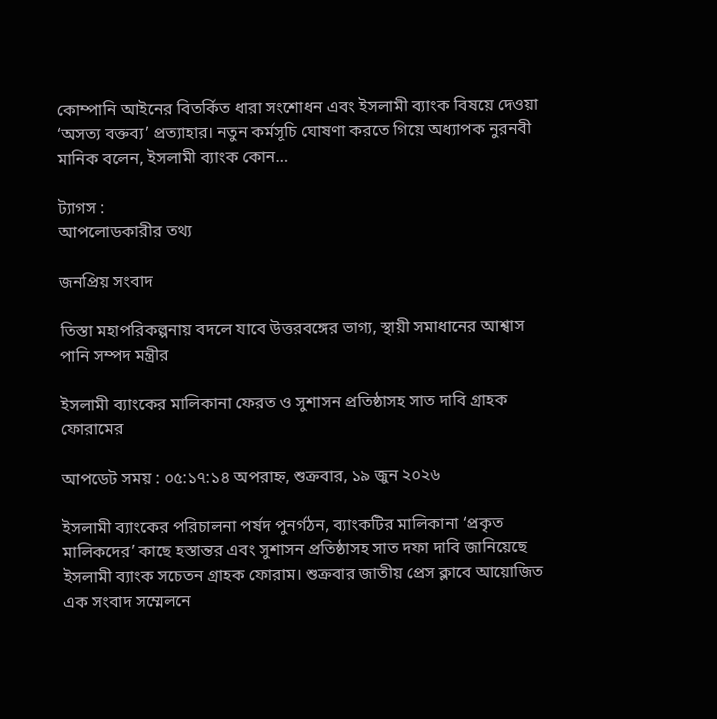কোম্পানি আইনের বিতর্কিত ধারা সংশোধন এবং ইসলামী ব্যাংক বিষয়ে দেওয়া ‘অসত্য বক্তব্য’ প্রত্যাহার। নতুন কর্মসূচি ঘোষণা করতে গিয়ে অধ্যাপক নুরনবী মানিক বলেন, ইসলামী ব্যাংক কোন…

ট্যাগস :
আপলোডকারীর তথ্য

জনপ্রিয় সংবাদ

তিস্তা মহাপরিকল্পনায় বদলে যাবে উত্তরবঙ্গের ভাগ্য, স্থায়ী সমাধানের আশ্বাস পানি সম্পদ মন্ত্রীর

ইসলামী ব্যাংকের মালিকানা ফেরত ও সুশাসন প্রতিষ্ঠাসহ সাত দাবি গ্রাহক ফোরামের

আপডেট সময় : ০৫:১৭:১৪ অপরাহ্ন, শুক্রবার, ১৯ জুন ২০২৬

ইসলামী ব্যাংকের পরিচালনা পর্ষদ পুনর্গঠন, ব্যাংকটির মালিকানা ‘প্রকৃত মালিকদের’ কাছে হস্তান্তর এবং সুশাসন প্রতিষ্ঠাসহ সাত দফা দাবি জানিয়েছে ইসলামী ব্যাংক সচেতন গ্রাহক ফোরাম। শুক্রবার জাতীয় প্রেস ক্লাবে আয়োজিত এক সংবাদ সম্মেলনে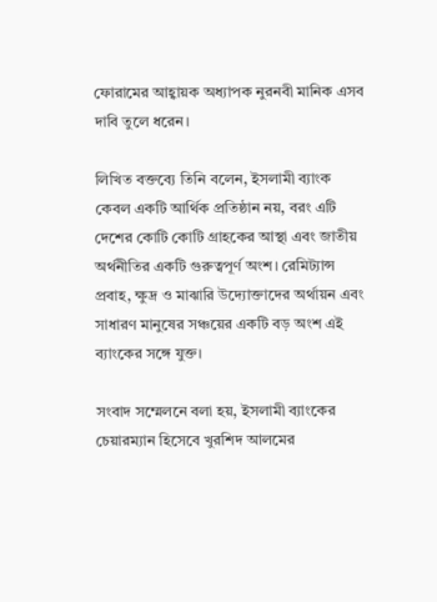ফোরামের আহ্বায়ক অধ্যাপক নুরনবী মানিক এসব দাবি তুলে ধরেন।

লিখিত বক্তব্যে তিনি বলেন, ইসলামী ব্যাংক কেবল একটি আর্থিক প্রতিষ্ঠান নয়, বরং এটি দেশের কোটি কোটি গ্রাহকের আস্থা এবং জাতীয় অর্থনীতির একটি গুরুত্বপূর্ণ অংশ। রেমিট্যান্স প্রবাহ, ক্ষুদ্র ও মাঝারি উদ্যোক্তাদের অর্থায়ন এবং সাধারণ মানুষের সঞ্চয়ের একটি বড় অংশ এই ব্যাংকের সঙ্গে যুক্ত।

সংবাদ সম্মেলনে বলা হয়, ইসলামী ব্যাংকের চেয়ারম্যান হিসেবে খুরশিদ আলমের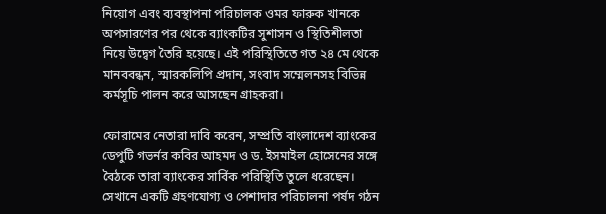নিয়োগ এবং ব্যবস্থাপনা পরিচালক ওমর ফারুক খানকে অপসারণের পর থেকে ব্যাংকটির সুশাসন ও স্থিতিশীলতা নিয়ে উদ্বেগ তৈরি হয়েছে। এই পরিস্থিতিতে গত ২৪ মে থেকে মানববন্ধন, স্মারকলিপি প্রদান, সংবাদ সম্মেলনসহ বিভিন্ন কর্মসূচি পালন করে আসছেন গ্রাহকরা।

ফোরামের নেতারা দাবি করেন, সম্প্রতি বাংলাদেশ ব্যাংকের ডেপুটি গভর্নর কবির আহমদ ও ড. ইসমাইল হোসেনের সঙ্গে বৈঠকে তারা ব্যাংকের সার্বিক পরিস্থিতি তুলে ধরেছেন। সেখানে একটি গ্রহণযোগ্য ও পেশাদার পরিচালনা পর্ষদ গঠন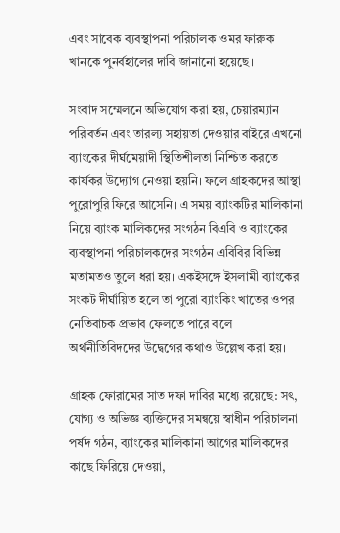এবং সাবেক ব্যবস্থাপনা পরিচালক ওমর ফারুক খানকে পুনর্বহালের দাবি জানানো হয়েছে।

সংবাদ সম্মেলনে অভিযোগ করা হয়, চেয়ারম্যান পরিবর্তন এবং তারল্য সহায়তা দেওয়ার বাইরে এখনো ব্যাংকের দীর্ঘমেয়াদী স্থিতিশীলতা নিশ্চিত করতে কার্যকর উদ্যোগ নেওয়া হয়নি। ফলে গ্রাহকদের আস্থা পুরোপুরি ফিরে আসেনি। এ সময় ব্যাংকটির মালিকানা নিয়ে ব্যাংক মালিকদের সংগঠন বিএবি ও ব্যাংকের ব্যবস্থাপনা পরিচালকদের সংগঠন এবিবির বিভিন্ন মতামতও তুলে ধরা হয়। একইসঙ্গে ইসলামী ব্যাংকের সংকট দীর্ঘায়িত হলে তা পুরো ব্যাংকিং খাতের ওপর নেতিবাচক প্রভাব ফেলতে পারে বলে অর্থনীতিবিদদের উদ্বেগের কথাও উল্লেখ করা হয়।

গ্রাহক ফোরামের সাত দফা দাবির মধ্যে রয়েছে: সৎ, যোগ্য ও অভিজ্ঞ ব্যক্তিদের সমন্বয়ে স্বাধীন পরিচালনা পর্ষদ গঠন, ব্যাংকের মালিকানা আগের মালিকদের কাছে ফিরিয়ে দেওয়া,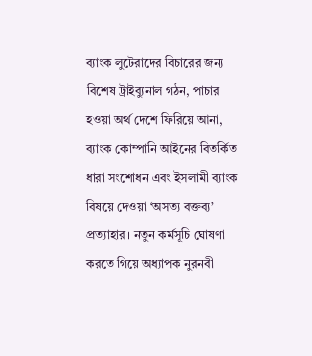ব্যাংক লুটেরাদের বিচারের জন্য বিশেষ ট্রাইব্যুনাল গঠন, পাচার হওয়া অর্থ দেশে ফিরিয়ে আনা, ব্যাংক কোম্পানি আইনের বিতর্কিত ধারা সংশোধন এবং ইসলামী ব্যাংক বিষয়ে দেওয়া ‘অসত্য বক্তব্য’ প্রত্যাহার। নতুন কর্মসূচি ঘোষণা করতে গিয়ে অধ্যাপক নুরনবী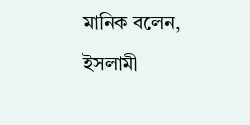মানিক বলেন, ইসলামী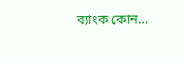ব্যাংক কোন…